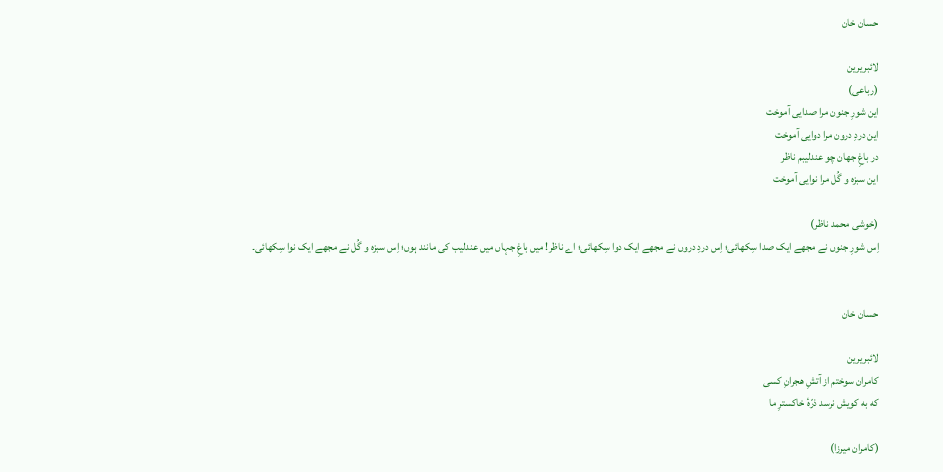حسان خان

لائبریرین
(رباعی)
این شورِ جنون مرا صدایی آموخت
این دردِ درون مرا دوایی آموخت
در باغِ جهان چو عندلیبم ناظر
این سبزه و گُل مرا نوایی آموخت

(خوشی محمد ناظر)
اِس شورِ جنوں نے مجھے ایک صدا سِکھائی؛ اِس دردِ دروں نے مجھے ایک دوا سِکھائی؛ اے ناظر! میں باغِ جہاں میں عندلیب کی مانند ہوں؛ اِس سبزہ و گُل نے مجھے ایک نوا سِکھائی۔


حسان خان

لائبریرین
کامران سوختم از آتشِ هجرانِ کسی
که به کویش نرسد ذرّهٔ خاکسترِ ما

(کامران میرزا)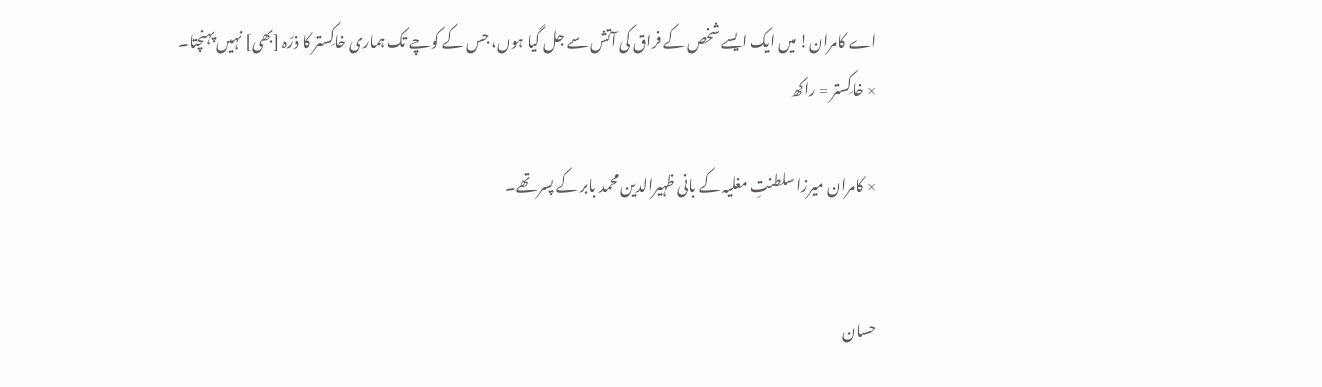اے کامران! میں ایک ایسے شخص کے فراق کی آتش سے جل گیا ہوں، جس کے کوچے تک ہماری خاکِستر کا ذرّہ [بھی] نہیں پہنچتا۔
× خاکِستر = راکھ

× کامران میرزا سلطنتِ مغلیہ کے بانی ظہیرالدین محمد بابر کے پسر تھے۔


حسان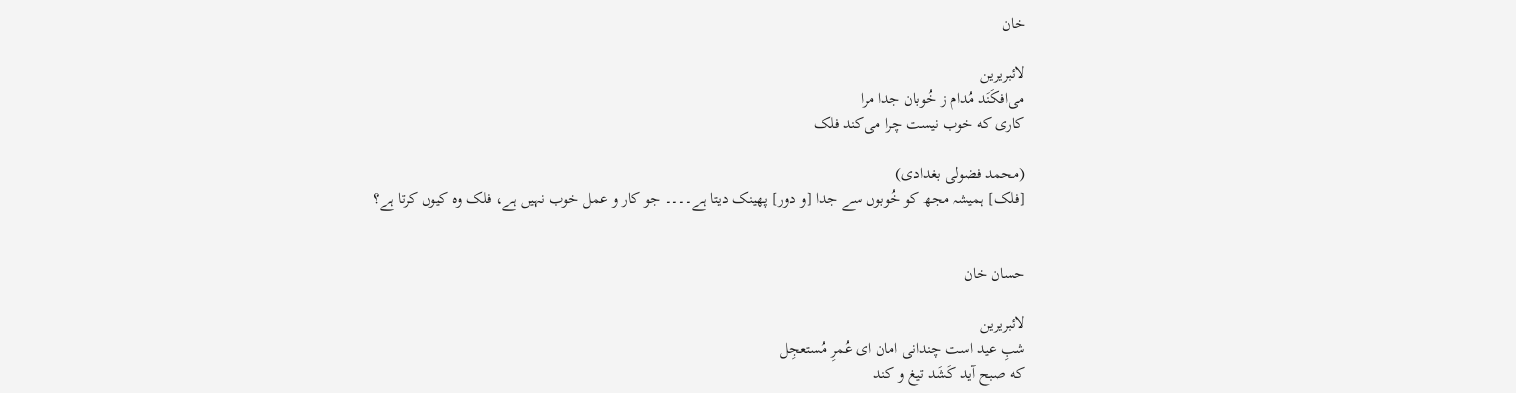خان

لائبریرین
می‌افکَنَد مُدام ز خُوبان جدا مرا
کاری که خوب نیست چرا می‌کند فلک

(محمد فضولی بغدادی)
[فلک] ہمیشہ مجھ کو خُوبوں سے جدا [و دور] پھینک دیتا ہے۔۔۔۔ جو کار و عمل خوب نہیں ہے، فلک وہ کیوں کرتا ہے؟


حسان خان

لائبریرین
شبِ عید است چندانی امان ای عُمرِ مُستعجِل
که صبح آید کَشَد تیغ و کند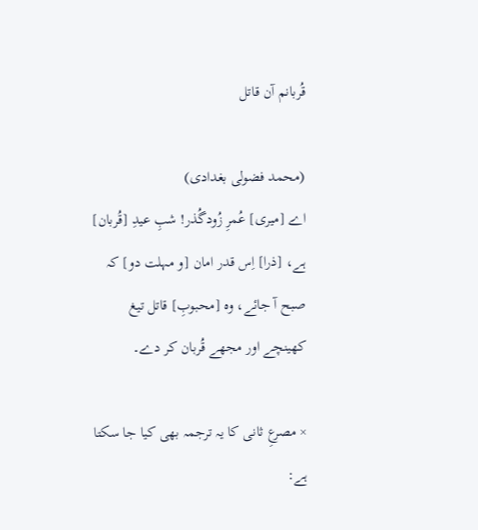قُربانم آن قاتل

(محمد فضولی بغدادی)
اے [میری] عُمرِ زُودگُذر! شبِ عیدِ [قُربان] ہے، [ذرا] اِس قدر امان [و مہلت دو] کہ صبح آ جائے، وہ [محبوبِ] قاتل تیغ کھینچے اور مجھے قُربان کر دے۔

× مصرعِ ثانی کا یہ ترجمہ بھی کیا جا سکتا ہے: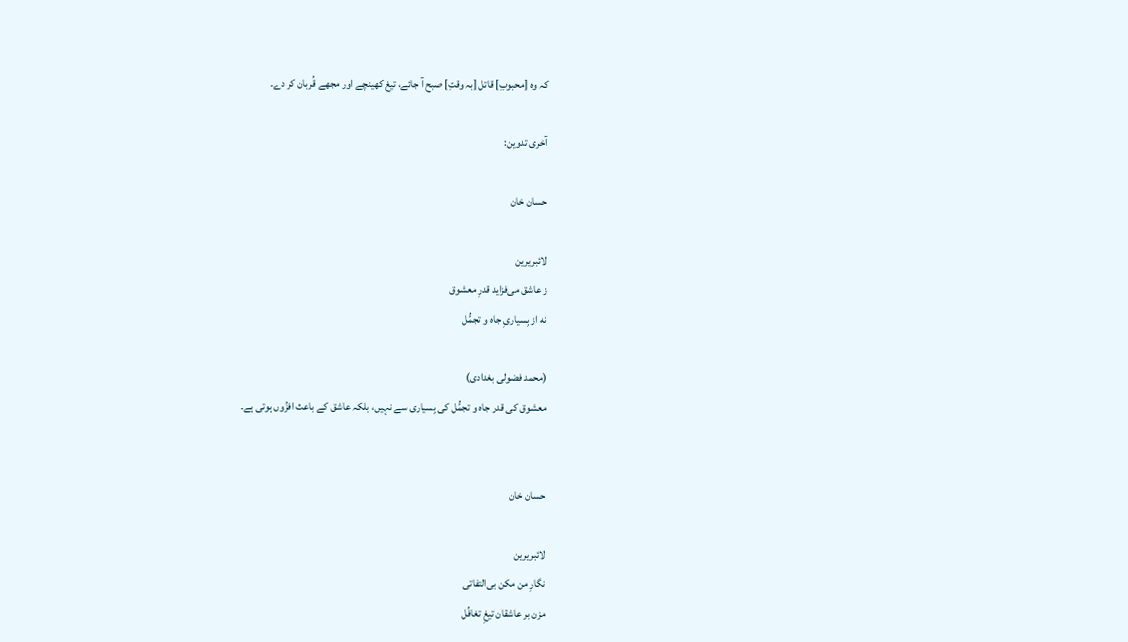کہ وہ [محبوبِ] قاتل [بہ وقتِ] صبح آ جائے، تیغ کھینچے اور مجھے قُربان کر دے۔

آخری تدوین:

حسان خان

لائبریرین
ز عاشق می‌فزاید قدرِ معشوق
نه از بِسیاریِ جاه و تجمُّل

(محمد فضولی بغدادی)
معشوق کی قدر جاہ و تجمُّل کی بِسیاری سے نہیں، بلکہ عاشق کے باعث افزُوں ہوتی ہے۔


حسان خان

لائبریرین
نگارِ من مکن بی‌التفاتی
مزن بر عاشقان تیغِ تغافُل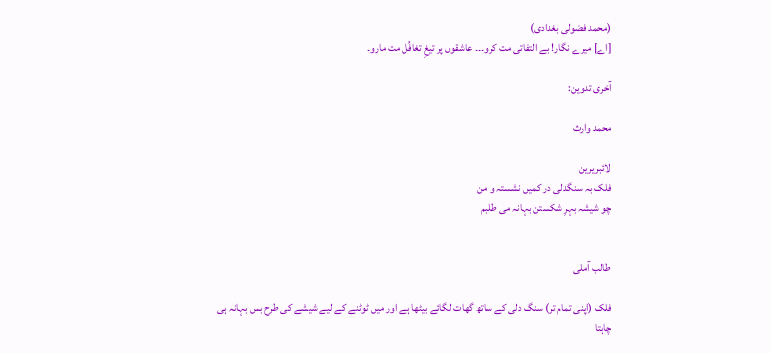(محمد فضولی بغدادی)
[اے] میرے نگار! بے التفاتی مت کرو۔۔۔ عاشقوں پر تیغِ تغافُل مت مارو۔

آخری تدوین:

محمد وارث

لائبریرین
فلک بہ سنگدلی در کمیں نشستہ و من
چو شیشہ بہرِ شکستن بہانہ می طلبم


طالب آملی

فلک (اپنی تمام تر) سنگ دلی کے ساتھ گھات لگائے بیٹھا ہے اور میں ٹوٹنے کے لیے شیشے کی طرح بس بہانہ ہی چاہتا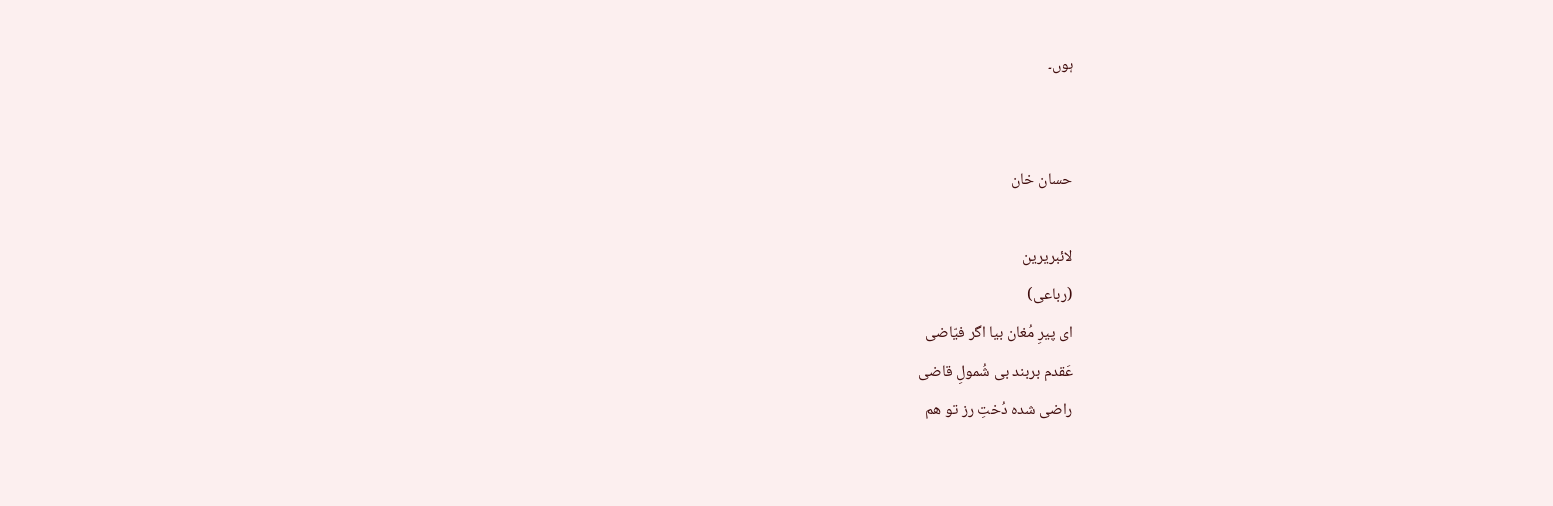ہوں۔


حسان خان

لائبریرین
(رباعی)
ای پیرِ مُغان بیا اگر فیّاضی
عَقدم بربند بی شُمولِ قاضی
راضی شده دُختِ رز تو هم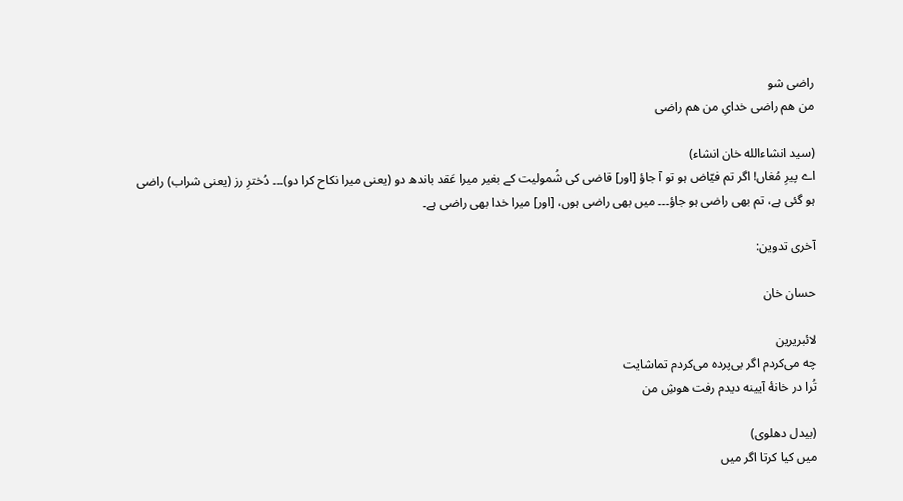راضی شو
من هم راضی خدایِ من هم راضی

(سید انشاءالله خان انشاء)
اے پیرِ مُغاں! اگر تم فیّاض ہو تو آ جاؤ [اور] قاضی کی شُمولیت کے بغیر میرا عَقد باندھ دو (یعنی میرا نکاح کرا دو)۔۔۔ دُخترِ رز (یعنی شراب) راضی ہو گئی ہے، تم بھی راضی ہو جاؤ۔۔۔ میں بھی راضی ہوں، [اور] میرا خدا بھی راضی ہے۔

آخری تدوین:

حسان خان

لائبریرین
چه می‌کردم اگر بی‌پرده می‌کردم تماشایت
تُرا در خانهٔ آیینه دیدم رفت هوشِ من

(بیدل دهلوی)
میں کیا کرتا اگر میں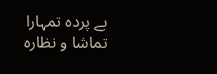بے پردہ تمہارا تماشا و نظارہ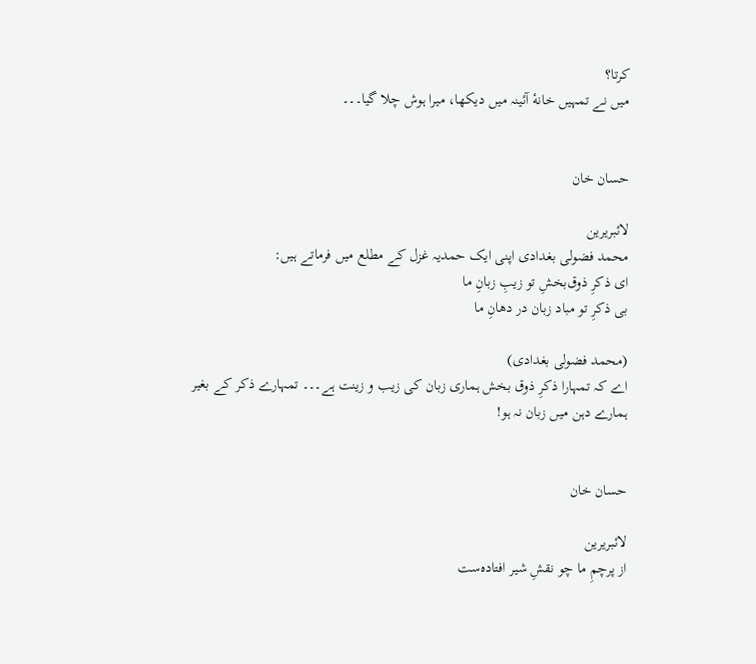کرتا؟
میں نے تمہیں خانهٔ آئینہ میں دیکھا، میرا ہوش چلا گیا۔۔۔


حسان خان

لائبریرین
محمد فضولی بغدادی اپنی ایک حمدیہ غزل کے مطلع میں فرماتے ہیں:
ای ذکرِ ذوق‌بخشِ تو زیبِ زبانِ ما
بی ذکرِ تو مباد زبان در دهانِ ما

(محمد فضولی بغدادی)
اے کہ تمہارا ذکرِ ذوق بخش ہماری زبان کی زیب و زینت ہے۔۔۔ تمہارے ذکر کے بغیر ہمارے دہن میں زبان نہ ہو!


حسان خان

لائبریرین
از پرچمِ ما چو نقشِ شیر افتاده‌ست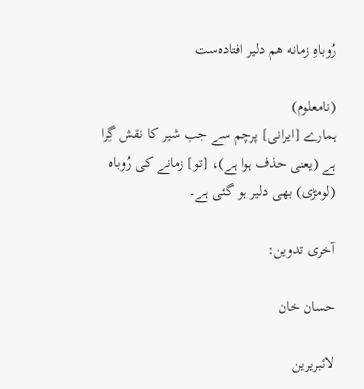رُوباهِ زمانه هم دلیر افتاده‌ست

(نامعلوم)
ہمارے [ایرانی] پرچم سے جب شیر کا نقش گِرا ہے (یعنی حذف ہوا ہے)، [تو] زمانے کی رُوباہ (لومڑی) بھی دلیر ہو گئی ہے۔

آخری تدوین:

حسان خان

لائبریرین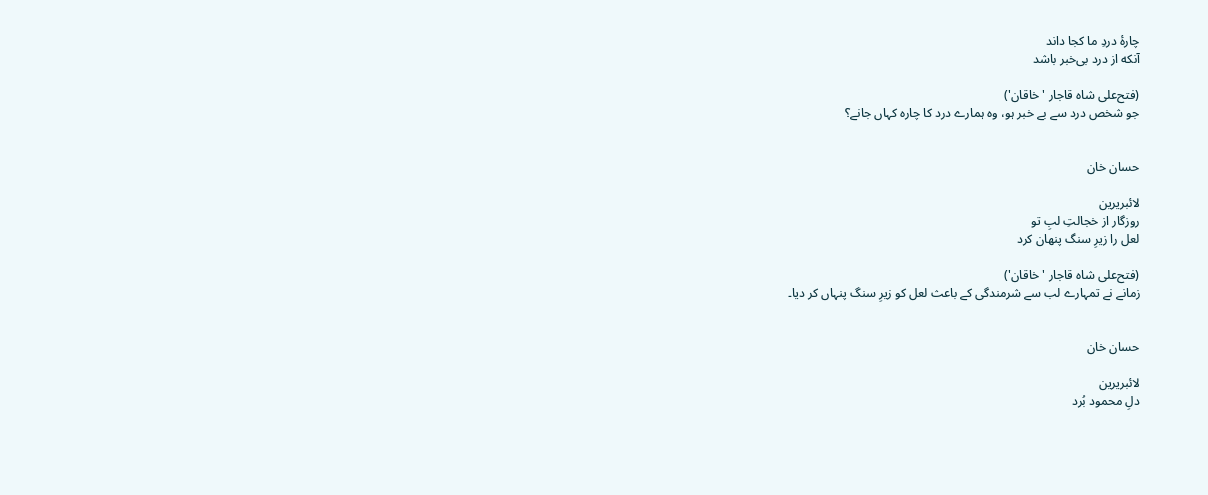چارهٔ دردِ ما کجا داند
آنکه از درد بی‌خبر باشد

(فتح‌علی شاه قاجار 'خاقان')
جو شخص درد سے بے خبر ہو، وہ ہمارے درد کا چارہ کہاں جانے؟


حسان خان

لائبریرین
روزگار از خجالتِ لبِ تو
لعل را زیرِ سنگ پنهان کرد

(فتح‌علی شاه قاجار 'خاقان')
زمانے نے تمہارے لب سے شرمندگی کے باعث لعل کو زیرِ سنگ پنہاں کر دیا۔


حسان خان

لائبریرین
دلِ محمود بُرد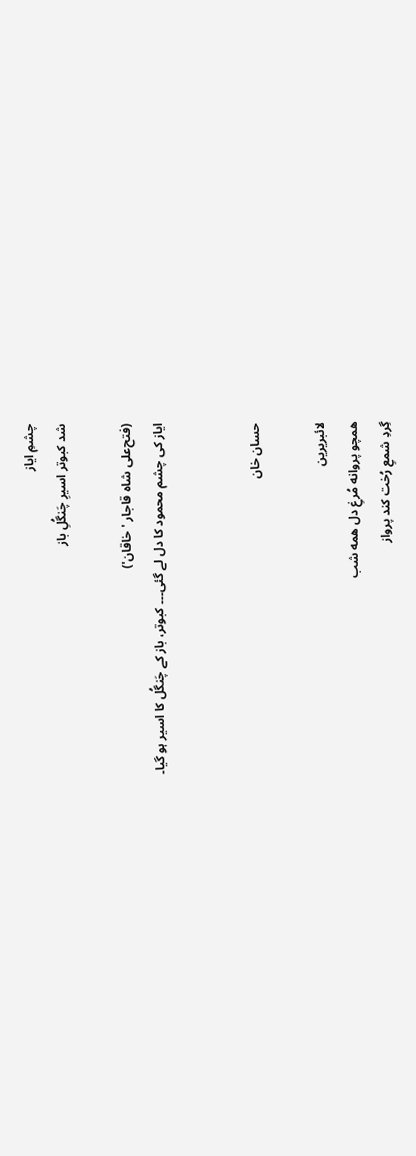چشمِ ایاز
شد کبوتر اسیرِ چَنگُلِ باز

(فتح‌علی شاه قاجار 'خاقان')
ایاز کی چشم محمود کا دل لے گئی۔۔۔ کبوتر، باز کے چَنگُل کا اسیر ہو گیا۔


حسان خان

لائبریرین
همچو پروانه مُرغِ دل همه شب
گِردِ شمعِ رُخت کند پرواز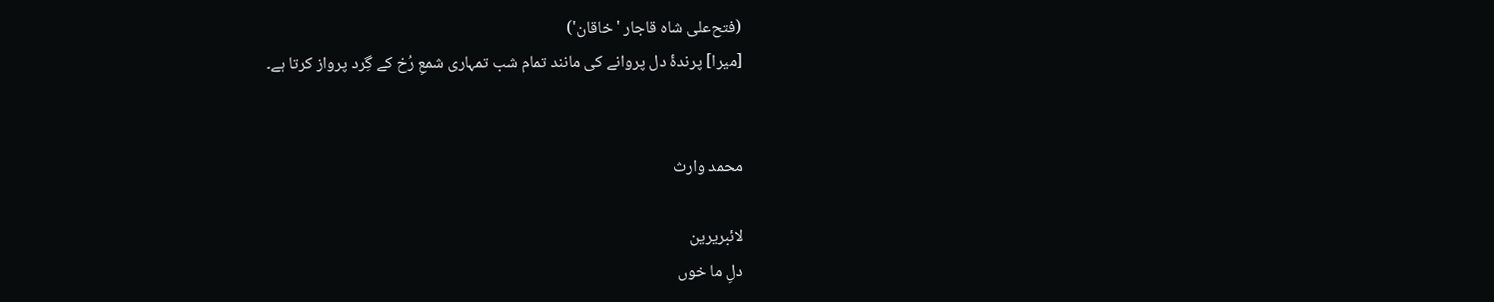(فتح‌علی شاه قاجار 'خاقان')
[میرا] پرندۂ دل پروانے کی مانند تمام شب تمہاری شمعِ رُخ کے گِرد پرواز کرتا ہے۔


محمد وارث

لائبریرین
دلِ ما خوں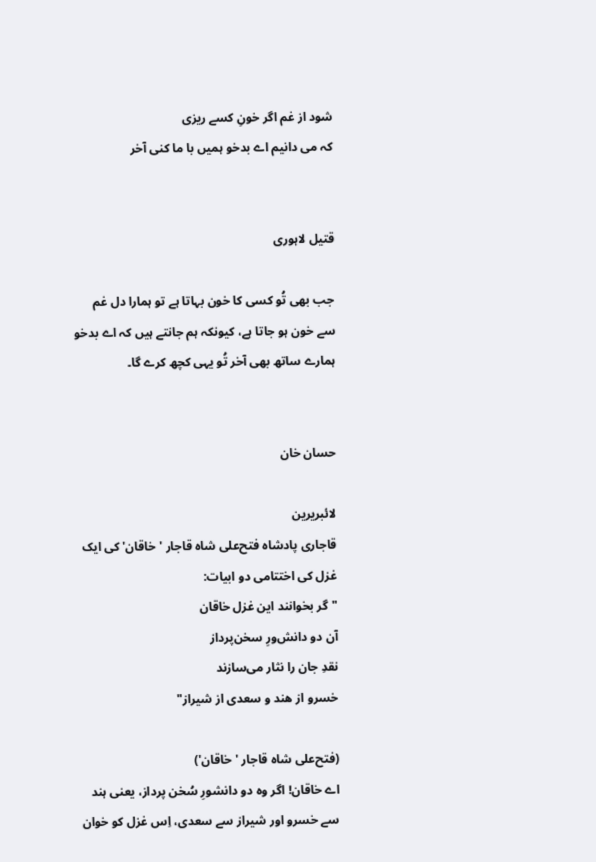شود از غم اگر خونِ کسے ریزی
کہ می دانیم اے بدخو ہمیں با ما کنی آخر


قتیل لاہوری

جب بھی تُو کسی کا خون بہاتا ہے تو ہمارا دل غم سے خون ہو جاتا ہے، کیونکہ ہم جانتے ہیں کہ اے بدخو ہمارے ساتھ بھی آخر تُو یہی کچھ کرے گا۔


حسان خان

لائبریرین
قاجاری پادشاہ فتح‌علی شاہ قاجار 'خاقان' کی ایک غزل کی اختتامی دو ابیات:
"گر بخوانند این غزل خاقان
آن دو دانش‌ورِ سخن‌پرداز
نقدِ جان را نثار می‌سازند
خسرو از هند و سعدی از شیراز"

(فتح‌علی شاه قاجار 'خاقان')
اے خاقان! اگر وہ دو دانشورِ سُخن پرداز، یعنی ہند سے خسرو اور شیراز سے سعدی، اِس غزل کو خوان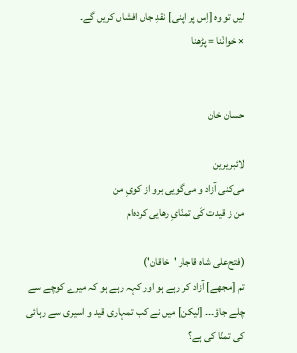لیں تو وہ [اِس پر اپنی] نقدِ جاں افشاں کریں گے۔
× خوانْنا = پڑھنا


حسان خان

لائبریرین
می‌کنی آزاد و می‌گویی برو از کویِ من
من ز قیدت کَی تمنّایِ رهایی کرده‌ام

(فتح‌علی شاه قاجار 'خاقان')
تم [مجھے] آزاد کر رہے ہو اور کہہ رہے ہو کہ میرے کوچے سے چلے جاؤ۔۔۔ [لیکن] میں نے کب تمہاری قید و اسیری سے رہائی کی تمنّا کی ہے؟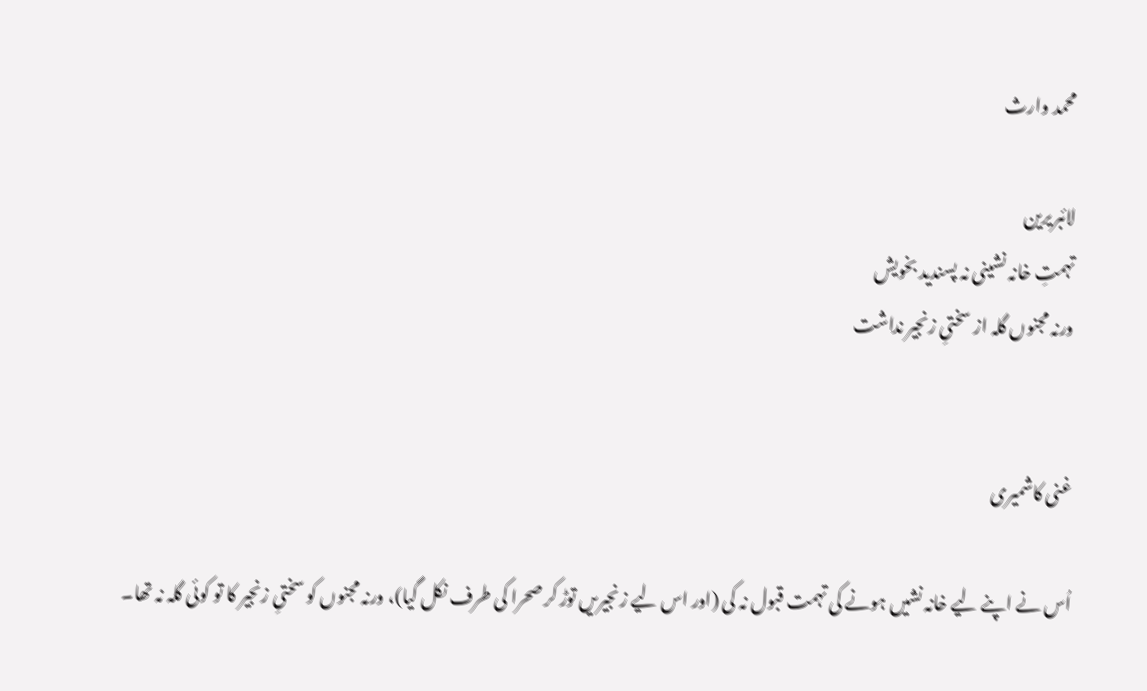محمد وارث

لائبریرین
تہمتِ خانہ نشینی نہ پسندید بخویش
ورنہ مجنوں گلہ از سختیِ زنجیر نداشت


غنی کاشمیری

اُس نے اپنے لیے خانہ نشیں ہونے کی تہمت قبول نہ کی (اور اس لیے زنجیریں توڑ کر صحرا کی طرف نکل گیا)، ورنہ مجنوں کو سختیِ زنجیر کا تو کوئی گلہ نہ تھا۔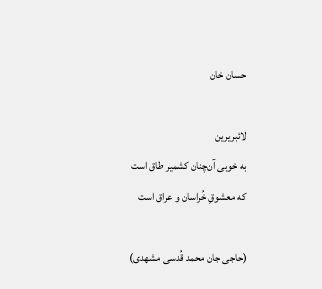حسان خان

لائبریرین
به خوبی آن‌چنان کشمیر طاق است
که معشوقِ خُراسان و عراق است

(حاجی جان محمد قُدسی مشهدی)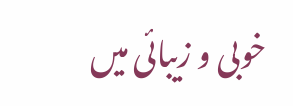خوبی و زیبائی میں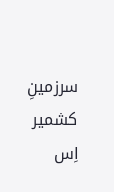سرزمینِ کشمیر اِس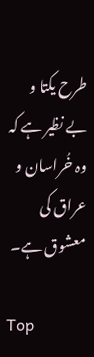طرح یکتا و بے نظیر ہے کہ وہ خُراسان و عراق کی معشوق ہے۔

Top